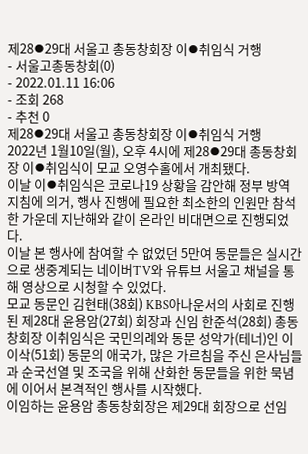제28⦁29대 서울고 총동창회장 이⦁취임식 거행
- 서울고총동창회(0)
- 2022.01.11 16:06
- 조회 268
- 추천 0
제28⦁29대 서울고 총동창회장 이⦁취임식 거행
2022년 1월10일(월), 오후 4시에 제28⦁29대 총동창회장 이⦁취임식이 모교 오영수홀에서 개최됐다.
이날 이⦁취임식은 코로나19 상황을 감안해 정부 방역 지침에 의거, 행사 진행에 필요한 최소한의 인원만 참석한 가운데 지난해와 같이 온라인 비대면으로 진행되었다.
이날 본 행사에 참여할 수 없었던 5만여 동문들은 실시간으로 생중계되는 네이버TV와 유튜브 서울고 채널을 통해 영상으로 시청할 수 있었다.
모교 동문인 김현태(38회) KBS아나운서의 사회로 진행된 제28대 윤용암(27회) 회장과 신임 한준석(28회) 총동창회장 이취임식은 국민의례와 동문 성악가(테너)인 이이삭(51회) 동문의 애국가, 많은 가르침을 주신 은사님들과 순국선열 및 조국을 위해 산화한 동문들을 위한 묵념에 이어서 본격적인 행사를 시작했다.
이임하는 윤용암 총동창회장은 제29대 회장으로 선임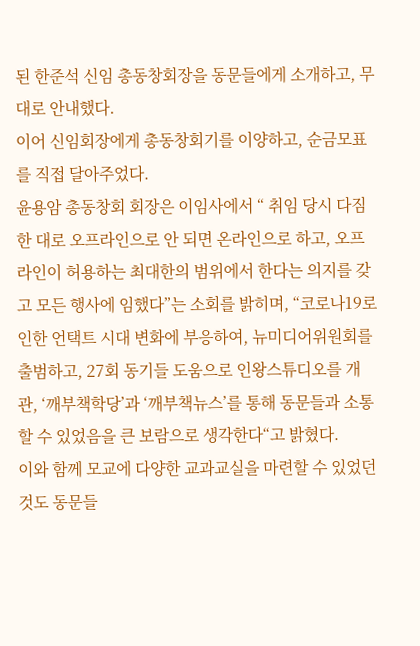된 한준석 신임 총동창회장을 동문들에게 소개하고, 무대로 안내했다.
이어 신임회장에게 총동창회기를 이양하고, 순금모표를 직접 달아주었다.
윤용암 총동창회 회장은 이임사에서 “ 취임 당시 다짐한 대로 오프라인으로 안 되면 온라인으로 하고, 오프라인이 허용하는 최대한의 범위에서 한다는 의지를 갖고 모든 행사에 임했다”는 소회를 밝히며, “코로나19로 인한 언택트 시대 변화에 부응하여, 뉴미디어위원회를 출범하고, 27회 동기들 도움으로 인왕스튜디오를 개관, ‘깨부책학당’과 ‘깨부책뉴스’를 통해 동문들과 소통 할 수 있었음을 큰 보람으로 생각한다“고 밝혔다.
이와 함께 모교에 다양한 교과교실을 마련할 수 있었던 것도 동문들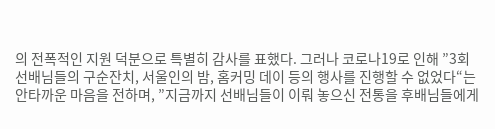의 전폭적인 지원 덕분으로 특별히 감사를 표했다. 그러나 코로나19로 인해 ”3회 선배님들의 구순잔치, 서울인의 밤, 홈커밍 데이 등의 행사를 진행할 수 없었다“는 안타까운 마음을 전하며, ”지금까지 선배님들이 이뤄 놓으신 전통을 후배님들에게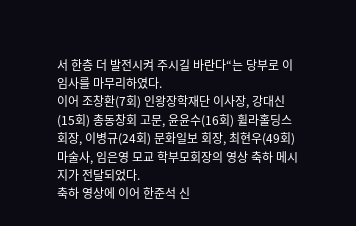서 한층 더 발전시켜 주시길 바란다“는 당부로 이임사를 마무리하였다.
이어 조창환(7회) 인왕장학재단 이사장, 강대신(15회) 총동창회 고문, 윤윤수(16회) 휠라홀딩스 회장, 이병규(24회) 문화일보 회장, 최현우(49회)마술사, 임은영 모교 학부모회장의 영상 축하 메시지가 전달되었다.
축하 영상에 이어 한준석 신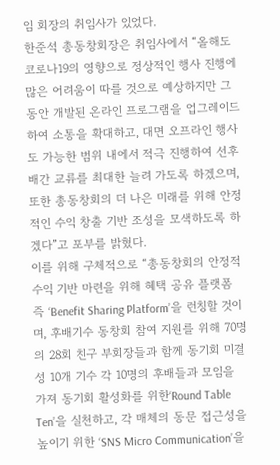임 회장의 취임사가 있었다.
한준석 총동창회장은 취임사에서 “올해도 코로나19의 영향으로 정상적인 행사 진행에 많은 어려움이 따를 것으로 예상하지만 그동안 개발된 온라인 프로그램을 업그레이드하여 소통을 확대하고, 대면 오프라인 행사도 가능한 범위 내에서 적극 진행하여 선후배간 교류를 최대한 늘려 가도록 하겠으며, 또한 총동창회의 더 나은 미래를 위해 안정적인 수익 창출 기반 조성을 모색하도록 하겠다”고 포부를 밝혔다.
이를 위해 구체적으로 “총동창회의 안정적 수익 기반 마련을 위해 혜택 공유 플랫폼 즉 ‘Benefit Sharing Platform’을 런칭할 것이며, 후배기수 동창회 참여 지원를 위해 70명의 28회 친구 부회장들과 함께 동기회 미결성 10개 기수 각 10명의 후배들과 모임을 가져 동기회 활성화를 위한‘Round Table Ten’을 실천하고, 각 매체의 동문 접근성을 높이기 위한 ‘SNS Micro Communication’을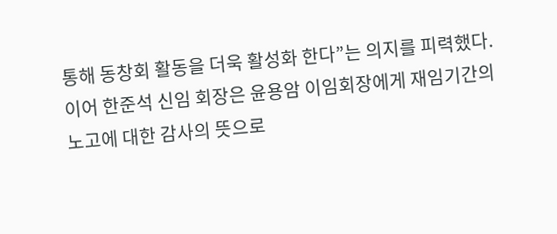통해 동창회 활동을 더욱 활성화 한다”는 의지를 피력했다.
이어 한준석 신임 회장은 윤용암 이임회장에게 재임기간의 노고에 대한 감사의 뜻으로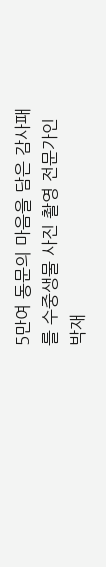5만여 동문의 마음을 담은 감사패를 수중생물 사진 촬영 전문가인 박재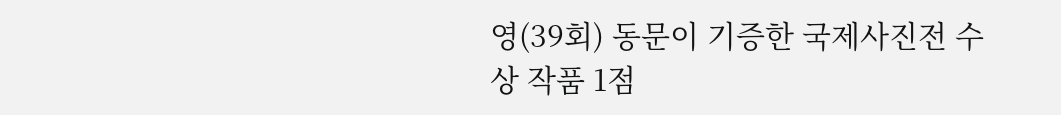영(39회) 동문이 기증한 국제사진전 수상 작품 1점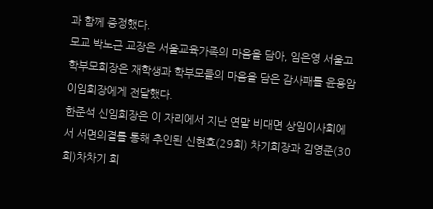과 함께 증정했다.
모교 박노근 교장은 서울교육가족의 마음을 담아, 임은영 서울고 학부모회장은 재학생과 학부모들의 마음을 담은 감사패를 윤용암 이임회장에게 전달했다.
한준석 신임회장은 이 자리에서 지난 연말 비대면 상임이사회에서 서면의결를 통해 추인된 신현호(29회) 차기회장과 김영준(30회)차차기 회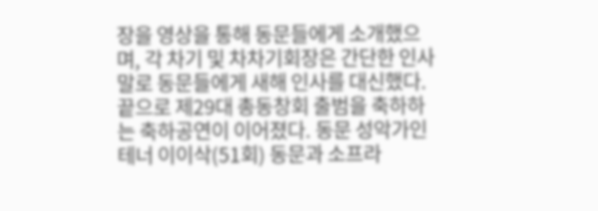장을 영상을 통해 동문들에게 소개했으며, 각 차기 및 차차기회장은 간단한 인사말로 동문들에게 새해 인사를 대신했다.
끝으로 제29대 총동창회 출범을 축하하는 축하공연이 이어졌다. 동문 성악가인 테너 이이삭(51회) 동문과 소프라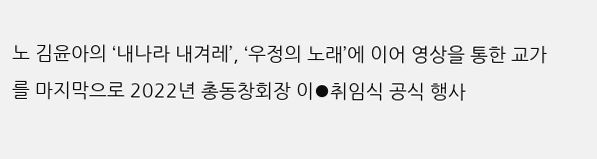노 김윤아의 ‘내나라 내겨레’, ‘우정의 노래’에 이어 영상을 통한 교가를 마지막으로 2022년 총동창회장 이⦁취임식 공식 행사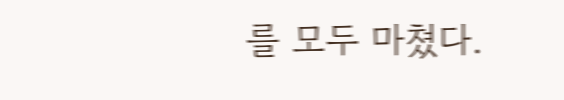를 모두 마쳤다.